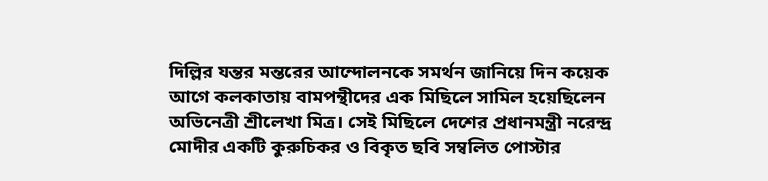দিল্লির যন্তর মন্তরের আন্দোলনকে সমর্থন জানিয়ে দিন কয়েক আগে কলকাতায় বামপন্থীদের এক মিছিলে সামিল হয়েছিলেন অভিনেত্রী শ্রীলেখা মিত্র। সেই মিছিলে দেশের প্রধানমন্ত্রী নরেন্দ্র মোদীর একটি কুরুচিকর ও বিকৃত ছবি সম্বলিত পোস্টার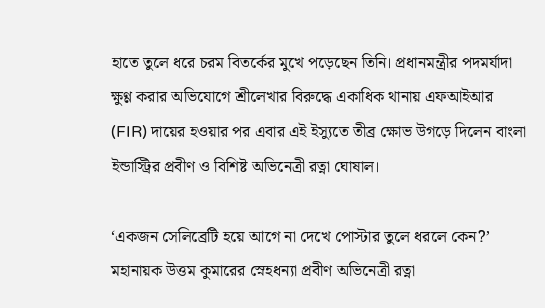হাতে তুলে ধরে চরম বিতর্কের মুখে পড়েছেন তিনি। প্রধানমন্ত্রীর পদমর্যাদা ক্ষুণ্ণ করার অভিযোগে শ্রীলেখার বিরুদ্ধে একাধিক থানায় এফআইআর (FIR) দায়ের হওয়ার পর এবার এই ইস্যুতে তীব্র ক্ষোভ উগড়ে দিলেন বাংলা ইন্ডাস্ট্রির প্রবীণ ও বিশিষ্ট অভিনেত্রী রত্না ঘোষাল।

‘একজন সেলিব্রেটি হয়ে আগে না দেখে পোস্টার তুলে ধরলে কেন?’
মহানায়ক উত্তম কুমারের স্নেহধন্যা প্রবীণ অভিনেত্রী রত্না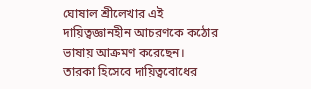ঘোষাল শ্রীলেখার এই দায়িত্বজ্ঞানহীন আচরণকে কঠোর ভাষায় আক্রমণ করেছেন।
তারকা হিসেবে দায়িত্ববোধের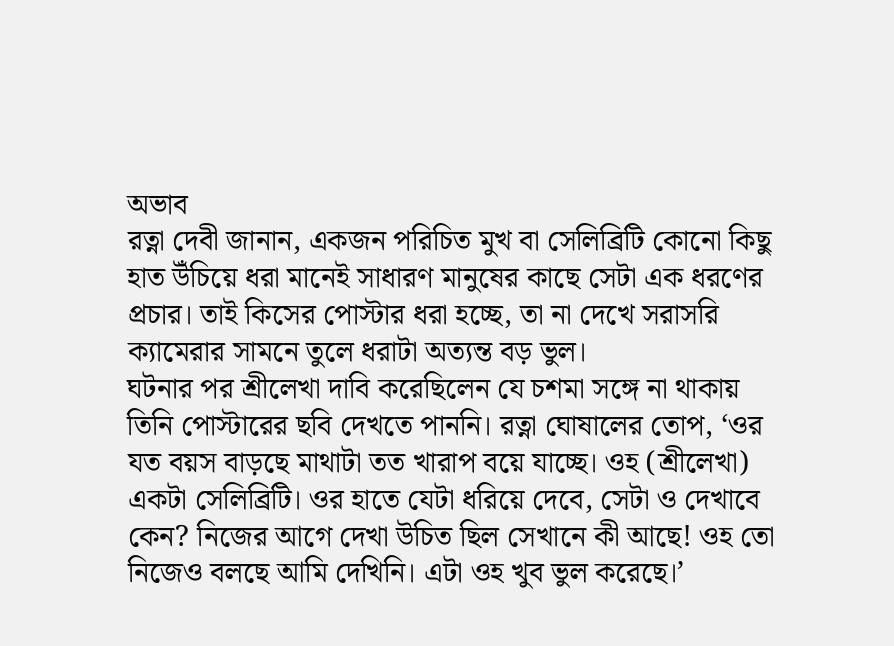অভাব
রত্না দেবী জানান, একজন পরিচিত মুখ বা সেলিব্রিটি কোনো কিছু হাত উঁচিয়ে ধরা মানেই সাধারণ মানুষের কাছে সেটা এক ধরণের প্রচার। তাই কিসের পোস্টার ধরা হচ্ছে, তা না দেখে সরাসরি ক্যামেরার সামনে তুলে ধরাটা অত্যন্ত বড় ভুল।
ঘটনার পর শ্রীলেখা দাবি করেছিলেন যে চশমা সঙ্গে না থাকায় তিনি পোস্টারের ছবি দেখতে পাননি। রত্না ঘোষালের তোপ, ‘ওর যত বয়স বাড়ছে মাথাটা তত খারাপ বয়ে যাচ্ছে। ওহ (শ্রীলেখা) একটা সেলিব্রিটি। ওর হাতে যেটা ধরিয়ে দেবে, সেটা ও দেখাবে কেন? নিজের আগে দেখা উচিত ছিল সেখানে কী আছে! ওহ তো নিজেও বলছে আমি দেখিনি। এটা ওহ খুব ভুল করেছে।’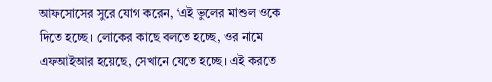আফসোসের সুরে যোগ করেন, ‘এই ভুলের মাশুল ওকে দিতে হচ্ছে। লোকের কাছে বলতে হচ্ছে, ওর নামে এফআইআর হয়েছে, সেখানে যেতে হচ্ছে। এই করতে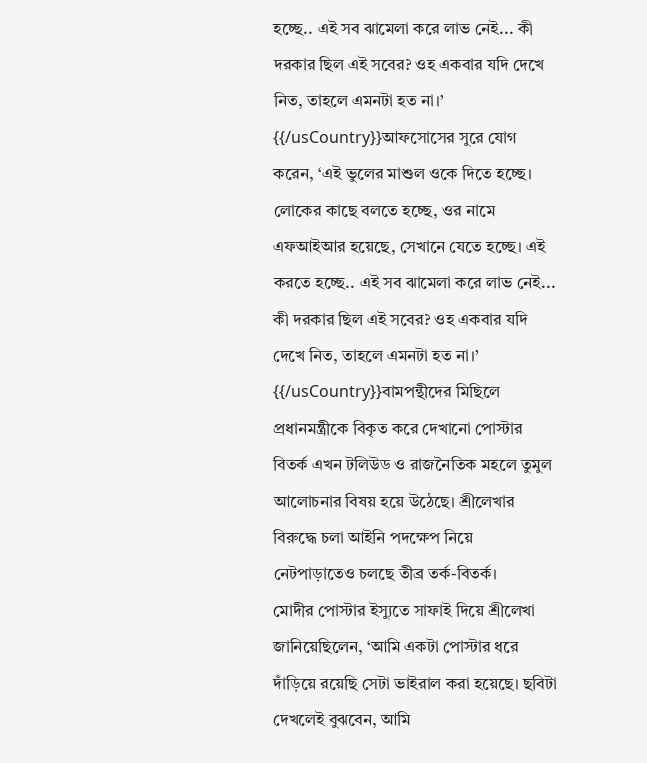হচ্ছে.. এই সব ঝামেলা করে লাভ নেই... কী দরকার ছিল এই সবের? ওহ একবার যদি দেখে নিত, তাহলে এমনটা হত না।’
{{/usCountry}}আফসোসের সুরে যোগ করেন, ‘এই ভুলের মাশুল ওকে দিতে হচ্ছে। লোকের কাছে বলতে হচ্ছে, ওর নামে এফআইআর হয়েছে, সেখানে যেতে হচ্ছে। এই করতে হচ্ছে.. এই সব ঝামেলা করে লাভ নেই... কী দরকার ছিল এই সবের? ওহ একবার যদি দেখে নিত, তাহলে এমনটা হত না।’
{{/usCountry}}বামপন্থীদের মিছিলে প্রধানমন্ত্রীকে বিকৃত করে দেখানো পোস্টার বিতর্ক এখন টলিউড ও রাজনৈতিক মহলে তুমুল আলোচনার বিষয় হয়ে উঠেছে। শ্রীলেখার বিরুদ্ধে চলা আইনি পদক্ষেপ নিয়ে নেটপাড়াতেও চলছে তীব্র তর্ক-বিতর্ক।
মোদীর পোস্টার ইস্যুতে সাফাই দিয়ে শ্রীলেখা জানিয়েছিলেন, ‘আমি একটা পোস্টার ধরে দাঁড়িয়ে রয়েছি সেটা ভাইরাল করা হয়েছে। ছবিটা দেখলেই বুঝবেন, আমি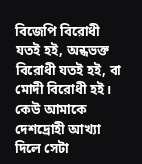বিজেপি বিরোধী যতই হই, অন্ধভক্ত বিরোধী যতই হই, বা মোদী বিরোধী হই। কেউ আমাকে দেশদ্রোহী আখ্যা দিলে সেটা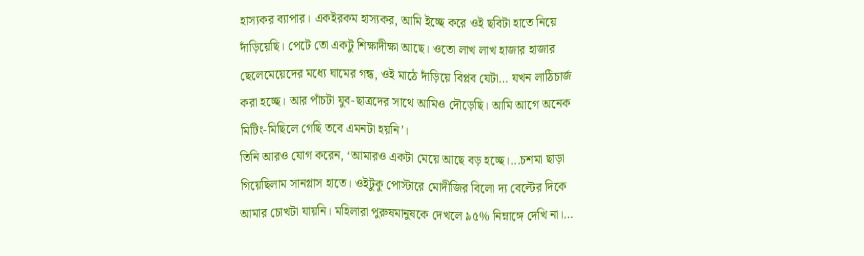হাস্যকর ব্যাপার। একইরকম হাস্যকর, আমি ইচ্ছে করে ওই ছবিটা হাতে নিয়ে দাঁড়িয়েছি। পেটে তো একটু শিক্ষাদীক্ষা আছে। ওতো লাখ লাখ হাজার হাজার ছেলেমেয়েদের মধ্যে ঘামের গন্ধ, ওই মাঠে দাঁড়িয়ে বিপ্লব যেটা… যখন লাঠিচার্জ করা হচ্ছে। আর পাঁচটা যুব-ছাত্রদের সাথে আমিও দৌড়েছি। আমি আগে অনেক মিটিং-মিছিলে গেছি তবে এমনটা হয়নি’।
তিনি আরও যোগ করেন, ‘আমারও একটা মেয়ে আছে বড় হচ্ছে।...চশমা ছাড়া গিয়েছিলাম সানগ্লাস হাতে। ওইটুকু পোস্টারে মোদীজির বিলো দ্য বেল্টের দিকে আমার চোখটা যায়নি। মহিলারা পুরুষমানুষকে দেখলে ৯৫% নিম্নাঙ্গে দেখি না।…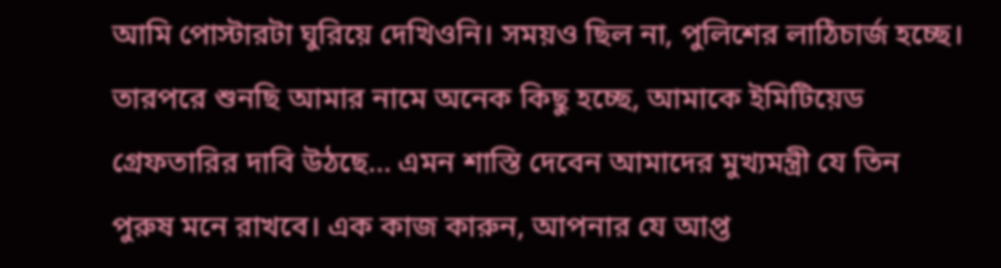আমি পোস্টারটা ঘুরিয়ে দেখিওনি। সময়ও ছিল না, পুলিশের লাঠিচার্জ হচ্ছে। তারপরে শুনছি আমার নামে অনেক কিছু হচ্ছে, আমাকে ইমিটিয়েড গ্রেফতারির দাবি উঠছে… এমন শাস্তি দেবেন আমাদের মুখ্যমন্ত্রী যে তিন পুরুষ মনে রাখবে। এক কাজ কারুন, আপনার যে আপ্ত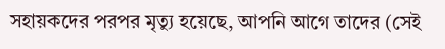সহায়কদের পরপর মৃত্যু হয়েছে, আপনি আগে তাদের (সেই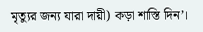মৃত্যুর জন্য যারা দায়ী) কড়া শাস্তি দিন’।